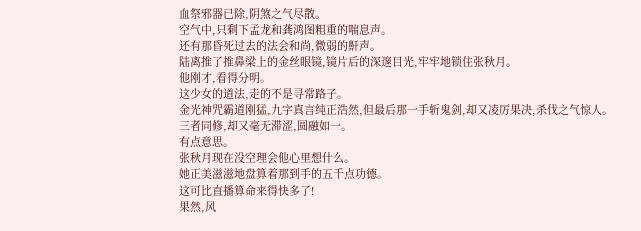血祭邪器已除,阴煞之气尽散。
空气中,只剩下孟龙和龚鸿图粗重的喘息声。
还有那昏死过去的法会和尚,微弱的鼾声。
陆离推了推鼻梁上的金丝眼镜,镜片后的深邃目光,牢牢地锁住张秋月。
他刚才,看得分明。
这少女的道法,走的不是寻常路子。
金光神咒霸道刚猛,九字真言纯正浩然,但最后那一手斩鬼剑,却又凌厉果决,杀伐之气惊人。
三者同修,却又毫无滞涩,圆融如一。
有点意思。
张秋月现在没空理会他心里想什么。
她正美滋滋地盘算着那到手的五千点功德。
这可比直播算命来得快多了!
果然,风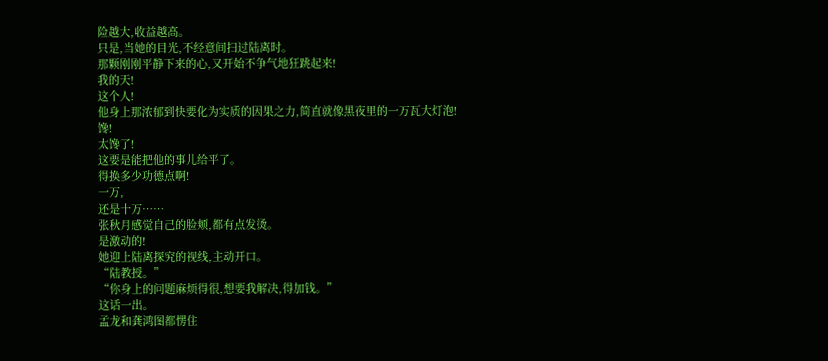险越大,收益越高。
只是,当她的目光,不经意间扫过陆离时。
那颗刚刚平静下来的心,又开始不争气地狂跳起来!
我的天!
这个人!
他身上那浓郁到快要化为实质的因果之力,简直就像黑夜里的一万瓦大灯泡!
馋!
太馋了!
这要是能把他的事儿给平了。
得换多少功德点啊!
一万,
还是十万……
张秋月感觉自己的脸颊,都有点发烫。
是激动的!
她迎上陆离探究的视线,主动开口。
“陆教授。”
“你身上的问题麻烦得很,想要我解决,得加钱。”
这话一出。
孟龙和龚鸿图都愣住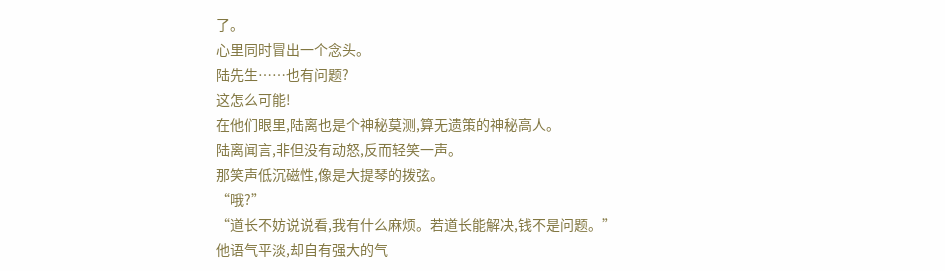了。
心里同时冒出一个念头。
陆先生……也有问题?
这怎么可能!
在他们眼里,陆离也是个神秘莫测,算无遗策的神秘高人。
陆离闻言,非但没有动怒,反而轻笑一声。
那笑声低沉磁性,像是大提琴的拨弦。
“哦?”
“道长不妨说说看,我有什么麻烦。若道长能解决,钱不是问题。”
他语气平淡,却自有强大的气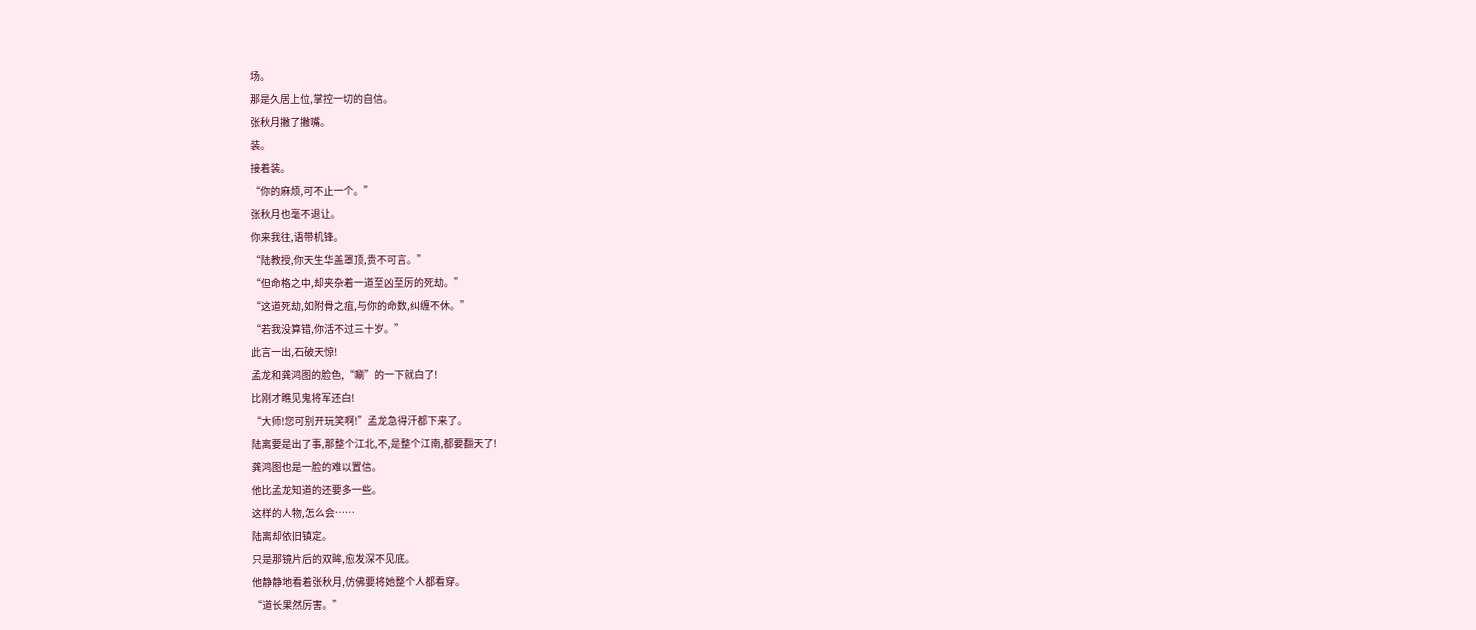场。
那是久居上位,掌控一切的自信。
张秋月撇了撇嘴。
装。
接着装。
“你的麻烦,可不止一个。”
张秋月也毫不退让。
你来我往,语带机锋。
“陆教授,你天生华盖罩顶,贵不可言。”
“但命格之中,却夹杂着一道至凶至厉的死劫。”
“这道死劫,如附骨之疽,与你的命数,纠缠不休。”
“若我没算错,你活不过三十岁。”
此言一出,石破天惊!
孟龙和龚鸿图的脸色,“唰”的一下就白了!
比刚才瞧见鬼将军还白!
“大师!您可别开玩笑啊!”孟龙急得汗都下来了。
陆离要是出了事,那整个江北,不,是整个江南,都要翻天了!
龚鸿图也是一脸的难以置信。
他比孟龙知道的还要多一些。
这样的人物,怎么会……
陆离却依旧镇定。
只是那镜片后的双眸,愈发深不见底。
他静静地看着张秋月,仿佛要将她整个人都看穿。
“道长果然厉害。”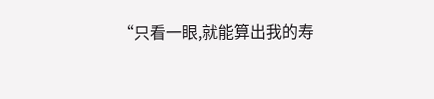“只看一眼,就能算出我的寿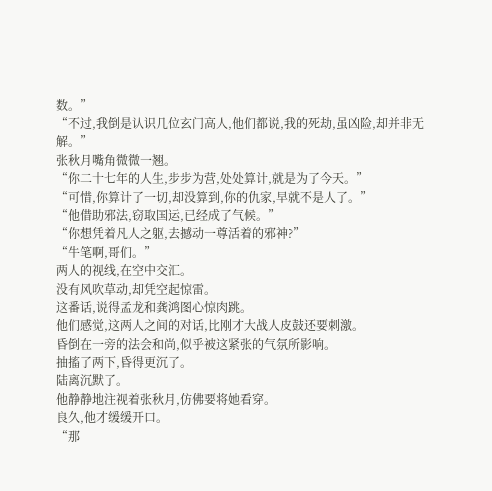数。”
“不过,我倒是认识几位玄门高人,他们都说,我的死劫,虽凶险,却并非无解。”
张秋月嘴角微微一翘。
“你二十七年的人生,步步为营,处处算计,就是为了今天。”
“可惜,你算计了一切,却没算到,你的仇家,早就不是人了。”
“他借助邪法,窃取国运,已经成了气候。”
“你想凭着凡人之躯,去撼动一尊活着的邪神?”
“牛笔啊,哥们。”
两人的视线,在空中交汇。
没有风吹草动,却凭空起惊雷。
这番话,说得孟龙和龚鸿图心惊肉跳。
他们感觉,这两人之间的对话,比刚才大战人皮鼓还要刺激。
昏倒在一旁的法会和尚,似乎被这紧张的气氛所影响。
抽搐了两下,昏得更沉了。
陆离沉默了。
他静静地注视着张秋月,仿佛要将她看穿。
良久,他才缓缓开口。
“那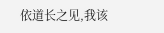依道长之见,我该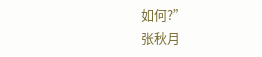如何?”
张秋月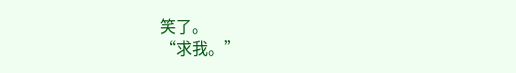笑了。
“求我。”